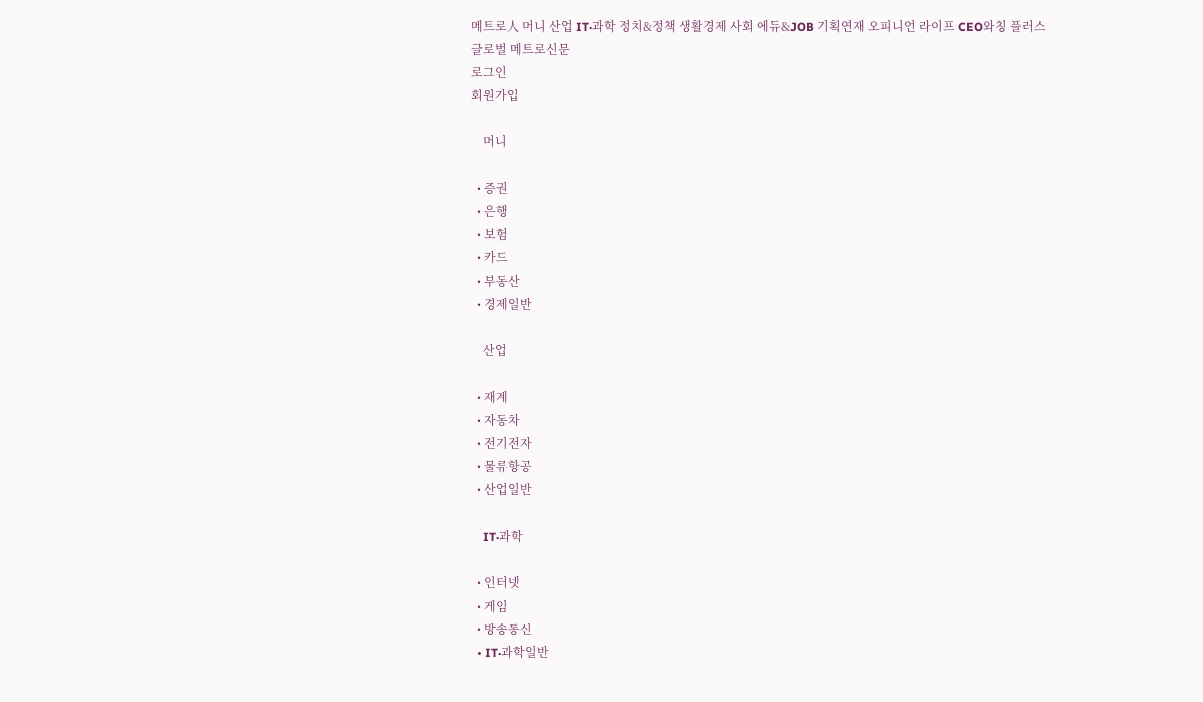메트로人 머니 산업 IT·과학 정치&정책 생활경제 사회 에듀&JOB 기획연재 오피니언 라이프 CEO와칭 플러스
글로벌 메트로신문
로그인
회원가입

    머니

  • 증권
  • 은행
  • 보험
  • 카드
  • 부동산
  • 경제일반

    산업

  • 재계
  • 자동차
  • 전기전자
  • 물류항공
  • 산업일반

    IT·과학

  • 인터넷
  • 게임
  • 방송통신
  • IT·과학일반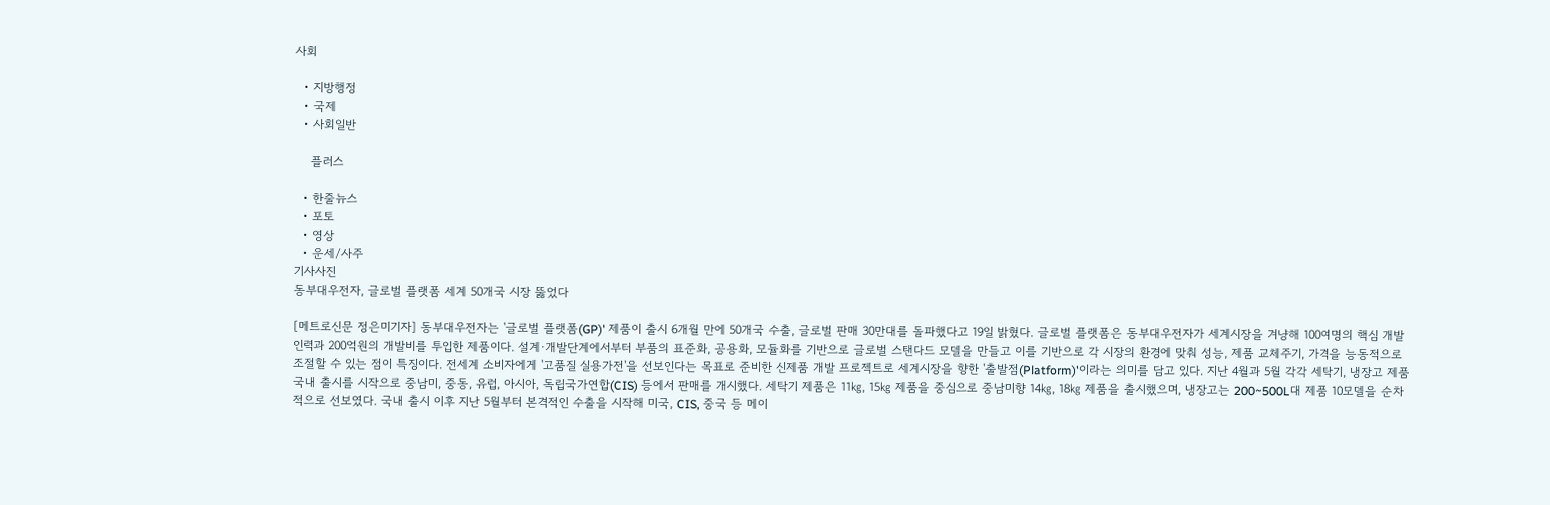사회

  • 지방행정
  • 국제
  • 사회일반

    플러스

  • 한줄뉴스
  • 포토
  • 영상
  • 운세/사주
기사사진
동부대우전자, 글로벌 플랫폼 세계 50개국 시장 뚫었다

[메트로신문 정은미기자] 동부대우전자는 '글로벌 플랫폼(GP)' 제품이 출시 6개월 만에 50개국 수출, 글로벌 판매 30만대를 돌파했다고 19일 밝혔다. 글로벌 플랫폼은 동부대우전자가 세계시장을 겨냥해 100여명의 핵심 개발인력과 200억원의 개발비를 투입한 제품이다. 설계·개발단계에서부터 부품의 표준화, 공용화, 모듈화를 기반으로 글로벌 스탠다드 모델을 만들고 이를 기반으로 각 시장의 환경에 맞춰 성능, 제품 교체주기, 가격을 능동적으로 조절할 수 있는 점이 특징이다. 전세계 소비자에게 '고품질 실용가전'을 선보인다는 목표로 준비한 신제품 개발 프로젝트로 세계시장을 향한 '출발점(Platform)'이라는 의미를 담고 있다. 지난 4월과 5월 각각 세탁기, 냉장고 제품 국내 출시를 시작으로 중남미, 중동, 유럽, 아시아, 독립국가연합(CIS) 등에서 판매를 개시했다. 세탁기 제품은 11㎏, 15㎏ 제품을 중심으로 중남미향 14㎏, 18㎏ 제품을 출시했으며, 냉장고는 200~500L대 제품 10모델을 순차적으로 선보였다. 국내 출시 이후 지난 5월부터 본격적인 수출을 시작해 미국, CIS, 중국 등 메이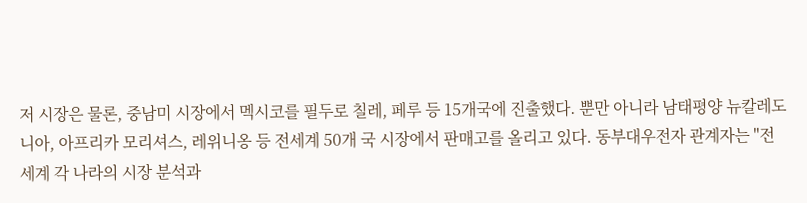저 시장은 물론, 중남미 시장에서 멕시코를 필두로 칠레, 페루 등 15개국에 진출했다. 뿐만 아니라 남태평양 뉴칼레도니아, 아프리카 모리셔스, 레위니옹 등 전세계 50개 국 시장에서 판매고를 올리고 있다. 동부대우전자 관계자는 "전세계 각 나라의 시장 분석과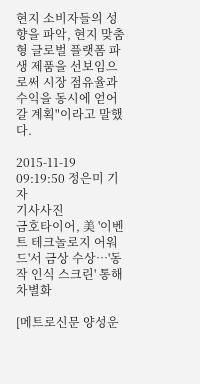현지 소비자들의 성향을 파악, 현지 맞춤형 글로벌 플랫폼 파생 제품을 선보임으로써 시장 점유율과 수익을 동시에 얻어갈 계획"이라고 말했다.

2015-11-19 09:19:50 정은미 기자
기사사진
금호타이어, 美 '이벤트 테크놀로지 어워드'서 금상 수상…'동작 인식 스크린' 통해 차별화

[메트로신문 양성운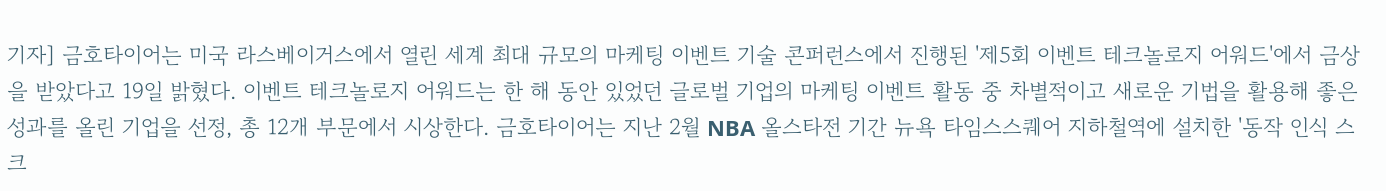기자] 금호타이어는 미국 라스베이거스에서 열린 세계 최대 규모의 마케팅 이벤트 기술 콘퍼런스에서 진행된 '제5회 이벤트 테크놀로지 어워드'에서 금상을 받았다고 19일 밝혔다. 이벤트 테크놀로지 어워드는 한 해 동안 있었던 글로벌 기업의 마케팅 이벤트 활동 중 차별적이고 새로운 기법을 활용해 좋은 성과를 올린 기업을 선정, 총 12개 부문에서 시상한다. 금호타이어는 지난 2월 NBA 올스타전 기간 뉴욕 타임스스퀘어 지하철역에 설치한 '동작 인식 스크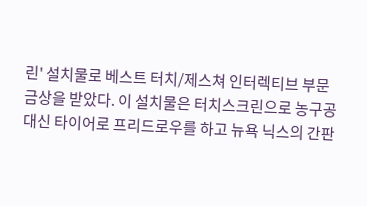린' 설치물로 베스트 터치/제스쳐 인터렉티브 부문 금상을 받았다. 이 설치물은 터치스크린으로 농구공 대신 타이어로 프리드로우를 하고 뉴욕 닉스의 간판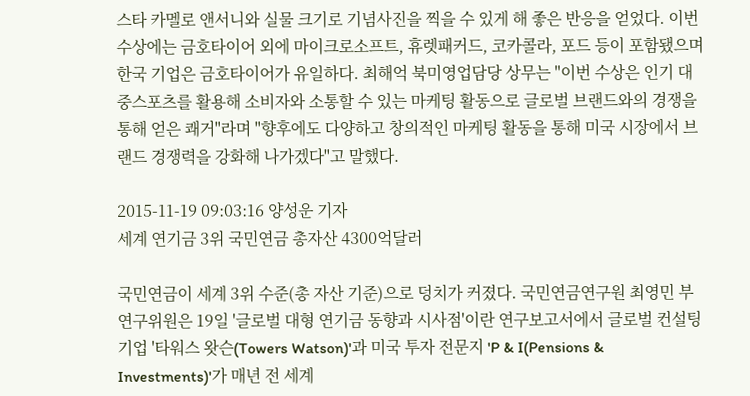스타 카멜로 앤서니와 실물 크기로 기념사진을 찍을 수 있게 해 좋은 반응을 얻었다. 이번 수상에는 금호타이어 외에 마이크로소프트, 휴렛패커드, 코카콜라, 포드 등이 포함됐으며 한국 기업은 금호타이어가 유일하다. 최해억 북미영업담당 상무는 "이번 수상은 인기 대중스포츠를 활용해 소비자와 소통할 수 있는 마케팅 활동으로 글로벌 브랜드와의 경쟁을 통해 얻은 쾌거"라며 "향후에도 다양하고 창의적인 마케팅 활동을 통해 미국 시장에서 브랜드 경쟁력을 강화해 나가겠다"고 말했다.

2015-11-19 09:03:16 양성운 기자
세계 연기금 3위 국민연금 총자산 4300억달러

국민연금이 세계 3위 수준(총 자산 기준)으로 덩치가 커졌다. 국민연금연구원 최영민 부연구위원은 19일 '글로벌 대형 연기금 동향과 시사점'이란 연구보고서에서 글로벌 컨설팅 기업 '타워스 왓슨(Towers Watson)'과 미국 투자 전문지 'P & I(Pensions & Investments)'가 매년 전 세계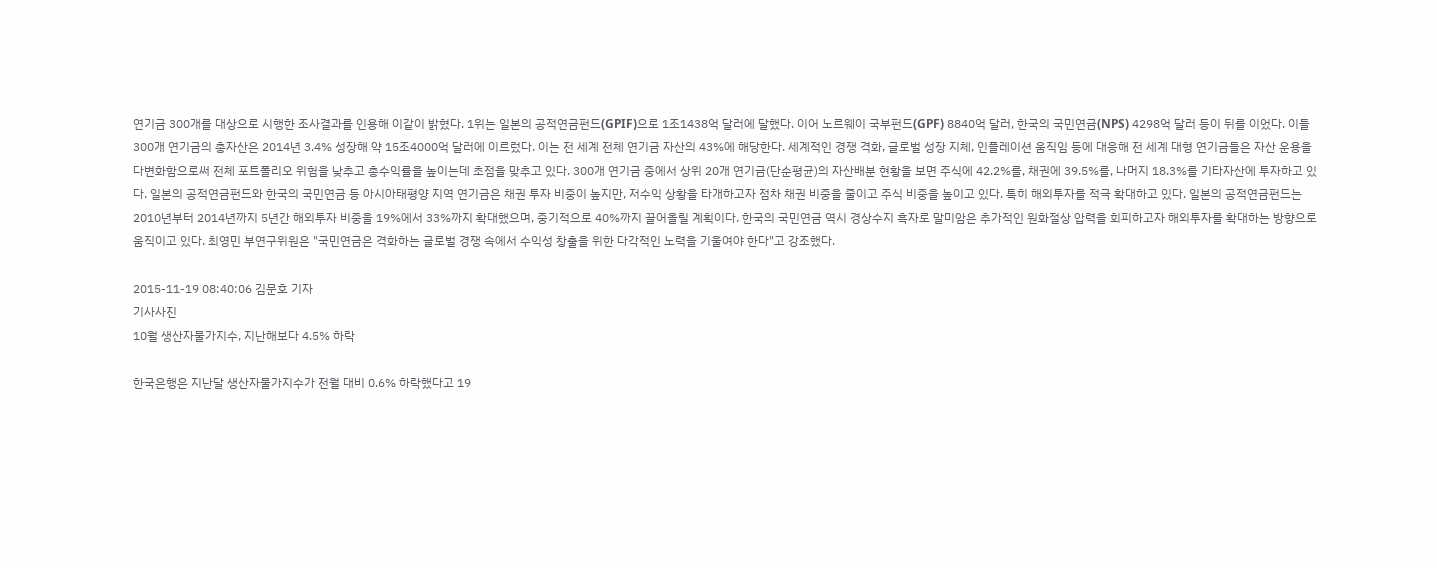연기금 300개를 대상으로 시행한 조사결과를 인용해 이같이 밝혔다. 1위는 일본의 공적연금펀드(GPIF)으로 1조1438억 달러에 달했다. 이어 노르웨이 국부펀드(GPF) 8840억 달러, 한국의 국민연금(NPS) 4298억 달러 등이 뒤를 이었다. 이들 300개 연기금의 총자산은 2014년 3.4% 성장해 약 15조4000억 달러에 이르렀다. 이는 전 세계 전체 연기금 자산의 43%에 해당한다. 세계적인 경쟁 격화, 글로벌 성장 지체, 인플레이션 움직임 등에 대응해 전 세계 대형 연기금들은 자산 운용을 다변화함으로써 전체 포트폴리오 위험을 낮추고 총수익률을 높이는데 초점을 맞추고 있다. 300개 연기금 중에서 상위 20개 연기금(단순평균)의 자산배분 현황을 보면 주식에 42.2%를, 채권에 39.5%를, 나머지 18.3%를 기타자산에 투자하고 있다. 일본의 공적연금펀드와 한국의 국민연금 등 아시아태평양 지역 연기금은 채권 투자 비중이 높지만, 저수익 상황을 타개하고자 점차 채권 비중을 줄이고 주식 비중을 높이고 있다. 특히 해외투자를 적극 확대하고 있다. 일본의 공적연금펀드는 2010년부터 2014년까지 5년간 해외투자 비중을 19%에서 33%까지 확대했으며, 중기적으로 40%까지 끌어올릴 계획이다. 한국의 국민연금 역시 경상수지 흑자로 말미암은 추가적인 원화절상 압력을 회피하고자 해외투자를 확대하는 방향으로 움직이고 있다. 최영민 부연구위원은 "국민연금은 격화하는 글로벌 경쟁 속에서 수익성 창출을 위한 다각적인 노력을 기울여야 한다"고 강조했다.

2015-11-19 08:40:06 김문호 기자
기사사진
10월 생산자물가지수, 지난해보다 4.5% 하락

한국은행은 지난달 생산자물가지수가 전월 대비 0.6% 하락했다고 19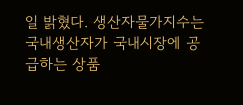일 밝혔다. 생산자물가지수는 국내생산자가 국내시장에 공급하는 상품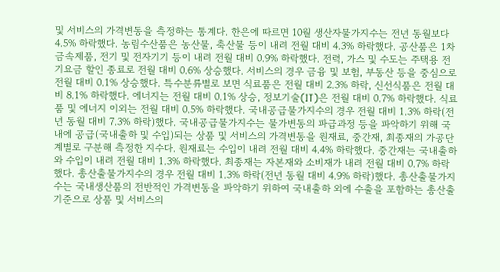및 서비스의 가격변동을 측정하는 통계다. 한은에 따르면 10월 생산자물가지수는 전년 동월보다 4.5% 하락했다. 농림수산품은 농산물, 축산물 등이 내려 전월 대비 4.3% 하락했다. 공산품은 1차 금속제품, 전기 및 전자기기 등이 내려 전월 대비 0.9% 하락했다. 전력, 가스 및 수도는 주택용 전기요금 할인 종료로 전월 대비 0.6% 상승했다. 서비스의 경우 금융 및 보험, 부동산 등을 중심으로 전월 대비 0.1% 상승했다. 특수분류별로 보면 식료품은 전월 대비 2.3% 하락, 신선식품은 전월 대비 8.1% 하락했다. 에너지는 전월 대비 0.1% 상승, 정보기술(IT)은 전월 대비 0.7% 하락했다. 식료품 및 에너지 이외는 전월 대비 0.5% 하락했다. 국내공급물가지수의 경우 전월 대비 1.3% 하락(전년 동월 대비 7.3% 하락)했다. 국내공급물가지수는 물가변동의 파급과정 등을 파악하기 위해 국내에 공급(국내출하 및 수입)되는 상품 및 서비스의 가격변동을 원재료, 중간재, 최종재의 가공단계별로 구분해 측정한 지수다. 원재료는 수입이 내려 전월 대비 4.4% 하락했다. 중간재는 국내출하와 수입이 내려 전월 대비 1.3% 하락했다. 최종재는 자본재와 소비재가 내려 전월 대비 0.7% 하락했다. 총산출물가지수의 경우 전월 대비 1.3% 하락(전년 동월 대비 4.9% 하락)했다. 총산출물가지수는 국내생산품의 전반적인 가격변동을 파악하기 위하여 국내출하 외에 수출을 포함하는 총산출 기준으로 상품 및 서비스의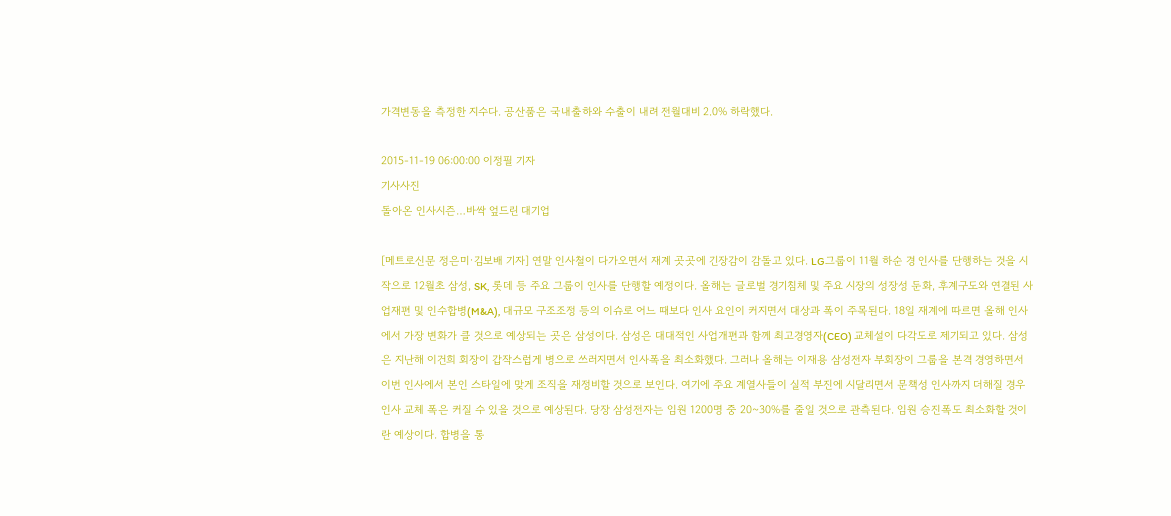가격변동을 측정한 지수다. 공산품은 국내출하와 수출이 내려 전월대비 2.0% 하락했다.

2015-11-19 06:00:00 이정필 기자
기사사진
돌아온 인사시즌…바싹 엎드린 대기업

[메트로신문 정은미·김보배 기자] 연말 인사철이 다가오면서 재계 곳곳에 긴장감이 감돌고 있다. LG그룹이 11월 하순 경 인사를 단행하는 것을 시작으로 12월초 삼성, SK, 롯데 등 주요 그룹이 인사를 단행할 예정이다. 올해는 글로벌 경기침체 및 주요 시장의 성장성 둔화, 후계구도와 연결된 사업재편 및 인수합병(M&A), 대규모 구조조정 등의 이슈로 어느 때보다 인사 요인이 커지면서 대상과 폭이 주목된다. 18일 재계에 따르면 올해 인사에서 가장 변화가 클 것으로 예상되는 곳은 삼성이다. 삼성은 대대적인 사업개편과 함께 최고경영자(CEO) 교체설이 다각도로 제기되고 있다. 삼성은 지난해 이건희 회장이 갑작스럽게 병으로 쓰러지면서 인사폭을 최소화했다. 그러나 올해는 이재용 삼성전자 부회장이 그룹을 본격 경영하면서 이번 인사에서 본인 스타일에 맞게 조직을 재정비할 것으로 보인다. 여기에 주요 계열사들이 실적 부진에 시달리면서 문책성 인사까지 더해질 경우 인사 교체 폭은 커질 수 있을 것으로 예상된다. 당장 삼성전자는 임원 1200명 중 20~30%를 줄일 것으로 관측된다. 임원 승진폭도 최소화할 것이란 예상이다. 합병을 통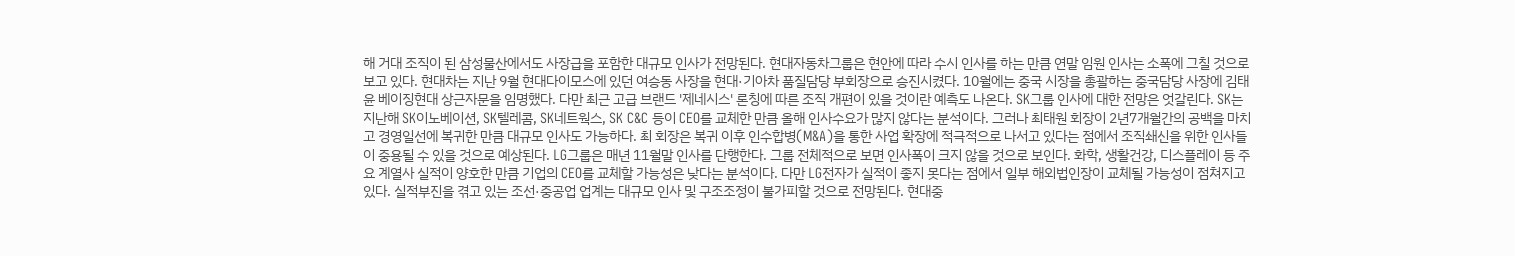해 거대 조직이 된 삼성물산에서도 사장급을 포함한 대규모 인사가 전망된다. 현대자동차그룹은 현안에 따라 수시 인사를 하는 만큼 연말 임원 인사는 소폭에 그칠 것으로 보고 있다. 현대차는 지난 9월 현대다이모스에 있던 여승동 사장을 현대·기아차 품질담당 부회장으로 승진시켰다. 10월에는 중국 시장을 총괄하는 중국담당 사장에 김태윤 베이징현대 상근자문을 임명했다. 다만 최근 고급 브랜드 '제네시스' 론칭에 따른 조직 개편이 있을 것이란 예측도 나온다. SK그룹 인사에 대한 전망은 엇갈린다. SK는 지난해 SK이노베이션, SK텔레콤, SK네트웍스, SK C&C 등이 CEO를 교체한 만큼 올해 인사수요가 많지 않다는 분석이다. 그러나 최태원 회장이 2년7개월간의 공백을 마치고 경영일선에 복귀한 만큼 대규모 인사도 가능하다. 최 회장은 복귀 이후 인수합병(M&A)을 통한 사업 확장에 적극적으로 나서고 있다는 점에서 조직쇄신을 위한 인사들이 중용될 수 있을 것으로 예상된다. LG그룹은 매년 11월말 인사를 단행한다. 그룹 전체적으로 보면 인사폭이 크지 않을 것으로 보인다. 화학, 생활건강, 디스플레이 등 주요 계열사 실적이 양호한 만큼 기업의 CEO를 교체할 가능성은 낮다는 분석이다. 다만 LG전자가 실적이 좋지 못다는 점에서 일부 해외법인장이 교체될 가능성이 점쳐지고 있다. 실적부진을 겪고 있는 조선·중공업 업계는 대규모 인사 및 구조조정이 불가피할 것으로 전망된다. 현대중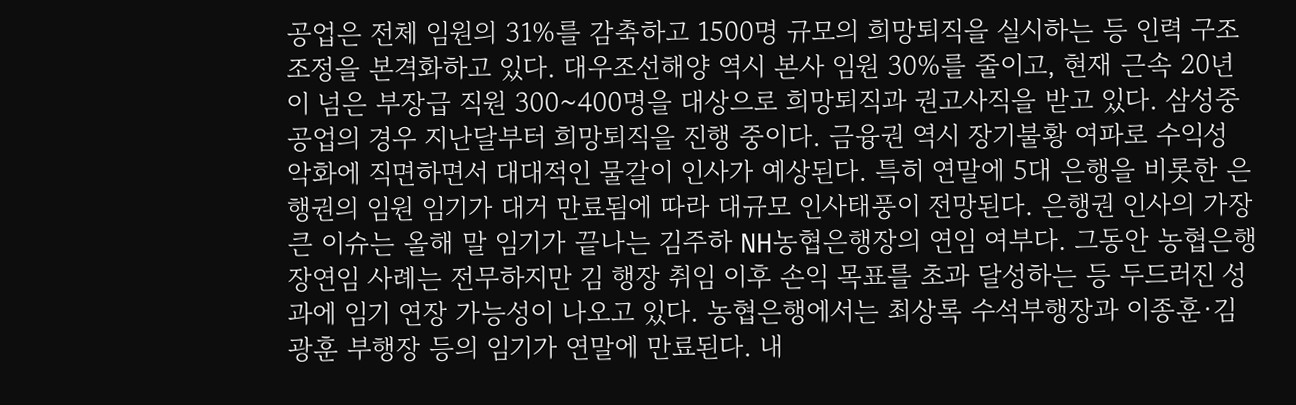공업은 전체 임원의 31%를 감축하고 1500명 규모의 희망퇴직을 실시하는 등 인력 구조조정을 본격화하고 있다. 대우조선해양 역시 본사 임원 30%를 줄이고, 현재 근속 20년이 넘은 부장급 직원 300~400명을 대상으로 희망퇴직과 권고사직을 받고 있다. 삼성중공업의 경우 지난달부터 희망퇴직을 진행 중이다. 금융권 역시 장기불황 여파로 수익성 악화에 직면하면서 대대적인 물갈이 인사가 예상된다. 특히 연말에 5대 은행을 비롯한 은행권의 임원 임기가 대거 만료됨에 따라 대규모 인사태풍이 전망된다. 은행권 인사의 가장 큰 이슈는 올해 말 임기가 끝나는 김주하 NH농협은행장의 연임 여부다. 그동안 농협은행장연임 사례는 전무하지만 김 행장 취임 이후 손익 목표를 초과 달성하는 등 두드러진 성과에 임기 연장 가능성이 나오고 있다. 농협은행에서는 최상록 수석부행장과 이종훈·김광훈 부행장 등의 임기가 연말에 만료된다. 내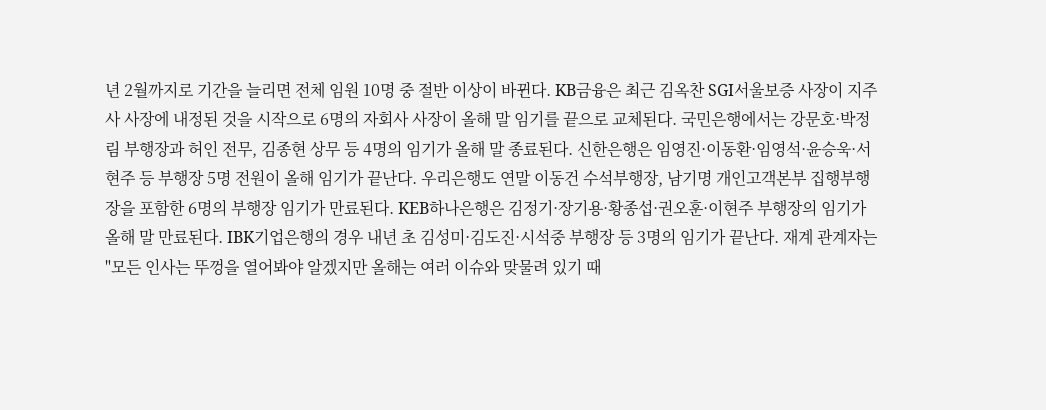년 2월까지로 기간을 늘리면 전체 임원 10명 중 절반 이상이 바뀐다. KB금융은 최근 김옥찬 SGI서울보증 사장이 지주사 사장에 내정된 것을 시작으로 6명의 자회사 사장이 올해 말 임기를 끝으로 교체된다. 국민은행에서는 강문호·박정림 부행장과 허인 전무, 김종현 상무 등 4명의 임기가 올해 말 종료된다. 신한은행은 임영진·이동환·임영석·윤승욱·서현주 등 부행장 5명 전원이 올해 임기가 끝난다. 우리은행도 연말 이동건 수석부행장, 남기명 개인고객본부 집행부행장을 포함한 6명의 부행장 임기가 만료된다. KEB하나은행은 김정기·장기용·황종섭·권오훈·이현주 부행장의 임기가 올해 말 만료된다. IBK기업은행의 경우 내년 초 김성미·김도진·시석중 부행장 등 3명의 임기가 끝난다. 재계 관계자는 "모든 인사는 뚜껑을 열어봐야 알겠지만 올해는 여러 이슈와 맞물려 있기 때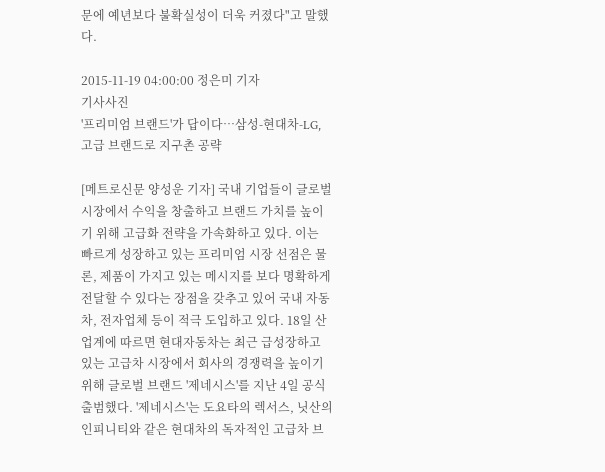문에 예년보다 불확실성이 더욱 커졌다"고 말했다.

2015-11-19 04:00:00 정은미 기자
기사사진
'프리미엄 브랜드'가 답이다…삼성-현대차-LG, 고급 브랜드로 지구촌 공략

[메트로신문 양성운 기자] 국내 기업들이 글로벌 시장에서 수익을 창출하고 브랜드 가치를 높이기 위해 고급화 전략을 가속화하고 있다. 이는 빠르게 성장하고 있는 프리미엄 시장 선점은 물론, 제품이 가지고 있는 메시지를 보다 명확하게 전달할 수 있다는 장점을 갖추고 있어 국내 자동차, 전자업체 등이 적극 도입하고 있다. 18일 산업계에 따르면 현대자동차는 최근 급성장하고 있는 고급차 시장에서 회사의 경쟁력을 높이기 위해 글로벌 브랜드 '제네시스'를 지난 4일 공식 출범했다. '제네시스'는 도요타의 렉서스, 닛산의 인피니티와 같은 현대차의 독자적인 고급차 브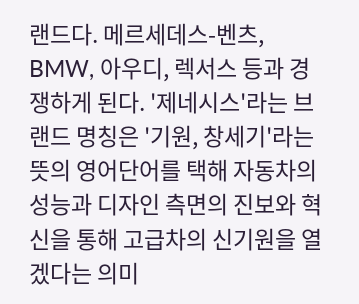랜드다. 메르세데스-벤츠, BMW, 아우디, 렉서스 등과 경쟁하게 된다. '제네시스'라는 브랜드 명칭은 '기원, 창세기'라는 뜻의 영어단어를 택해 자동차의 성능과 디자인 측면의 진보와 혁신을 통해 고급차의 신기원을 열겠다는 의미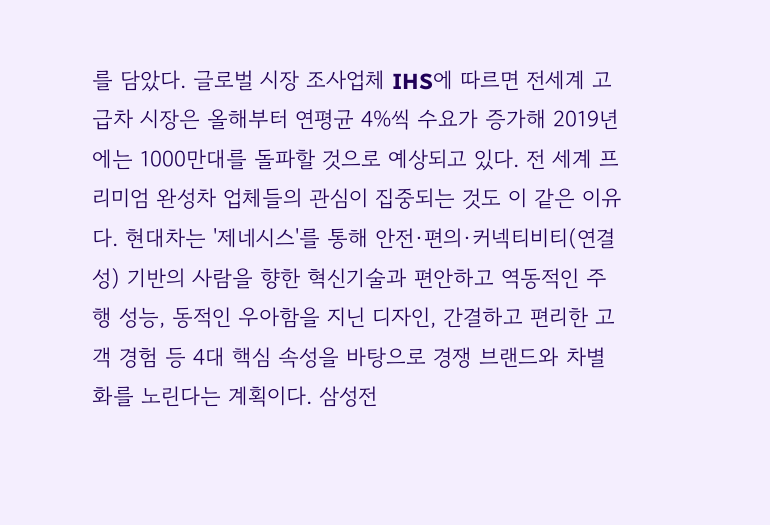를 담았다. 글로벌 시장 조사업체 IHS에 따르면 전세계 고급차 시장은 올해부터 연평균 4%씩 수요가 증가해 2019년에는 1000만대를 돌파할 것으로 예상되고 있다. 전 세계 프리미엄 완성차 업체들의 관심이 집중되는 것도 이 같은 이유다. 현대차는 '제네시스'를 통해 안전·편의·커넥티비티(연결성) 기반의 사람을 향한 혁신기술과 편안하고 역동적인 주행 성능, 동적인 우아함을 지닌 디자인, 간결하고 편리한 고객 경험 등 4대 핵심 속성을 바탕으로 경쟁 브랜드와 차별화를 노린다는 계획이다. 삼성전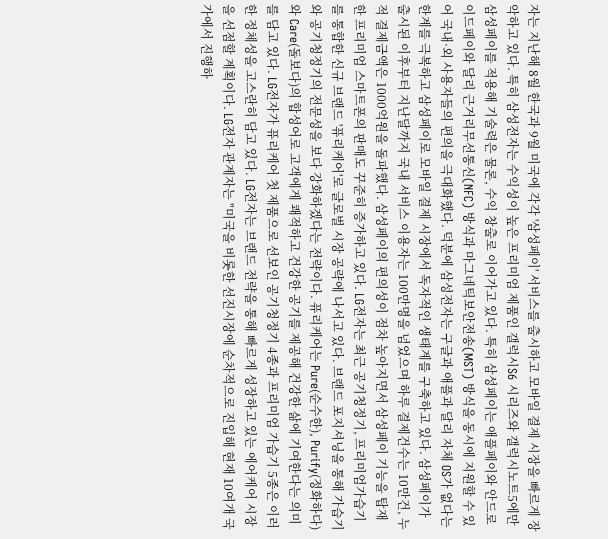자는 지난해 8월 한국과 9월 미국에 각각 '삼성페이' 서비스를 출시하고 모바일 결제 시장을 빠르게 장악하고 있다. 특히 삼성전자는 수익성이 높은 프리미엄 제품인 갤럭시S6 시리즈와 갤럭시노트5에만 삼성페이를 적용해 기술력은 물론, 수익 창출로 이어가고 있다. 특히 삼성페이는 애플페이와 안드로이드페이와 달리 근거리무선통신(NFC) 방식과 마그네틱보안전송(MST) 방식을 동시에 지원할 수 있어 국내·외 사용자들의 편의을 극대화했다. 덕분에 삼성전자는 구글과 애플과 달리 자체 OS가 없다는 한계를 극복하고 삼성페이로 모바일 결제 시장에서 독자적인 생태계를 구축하고 있다. 삼성페이가 출시된 이후부터 지난달까지 국내 서비스 이용자는 100만명을 넘었으며 하루 결제건수는 10만건, 누적 결제금액은 1000억원을 돌파했다. 삼성페이의 편의성이 점차 높아지면서 삼성페이 기능을 탑재한 프리미엄 스마트폰의 판매도 꾸준히 증가하고 있다. LG전자는 최근 공기청정기, 프리미엄가습기를 통합한 신규 브랜드 '퓨리케어'로 글로벌 시장 공략에 나서고 있다. 브랜드 포지셔닝을 통해 가습기와 공기청정기의 전문성을 보다 강화하겠다는 전략이다. 퓨리케어는 Pure(순수한), Purify(정화하다)와 Care(돌보다)의 합성어로 고객에게 쾌적하고 건강한 공기를 제공해 건강한 삶에 기여한다는 의미를 담고 있다. LG전자가 퓨리케어 첫 제품으로 선보인 공기청정기 4종과 프리미엄 가습기 5종은 이러한 정체성을 고스란히 담고 있다. LG전자는 브랜드 전략을 통해 빠르게 성장하고 있는 에어케어 시장을 선점할 계획이다. LG전자 관계자는 "미국을 비롯한 선진시장에 순차적으로 진입해 현재 10여개 국가에서 진행하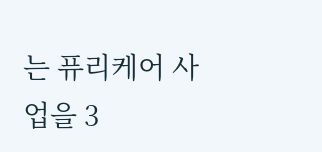는 퓨리케어 사업을 3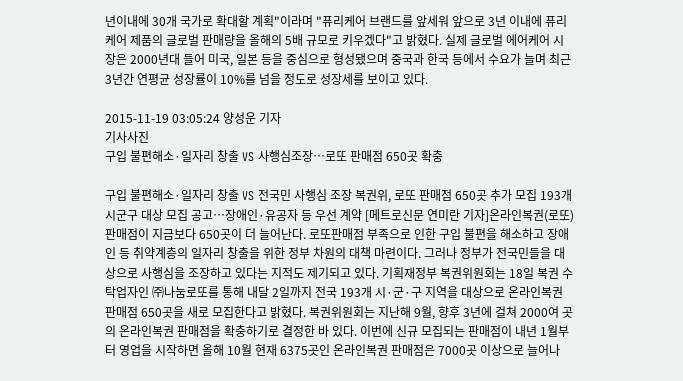년이내에 30개 국가로 확대할 계획"이라며 "퓨리케어 브랜드를 앞세워 앞으로 3년 이내에 퓨리케어 제품의 글로벌 판매량을 올해의 5배 규모로 키우겠다"고 밝혔다. 실제 글로벌 에어케어 시장은 2000년대 들어 미국, 일본 등을 중심으로 형성됐으며 중국과 한국 등에서 수요가 늘며 최근 3년간 연평균 성장률이 10%를 넘을 정도로 성장세를 보이고 있다.

2015-11-19 03:05:24 양성운 기자
기사사진
구입 불편해소·일자리 창출 VS 사행심조장…로또 판매점 650곳 확충

구입 불편해소·일자리 창출 VS 전국민 사행심 조장 복권위, 로또 판매점 650곳 추가 모집 193개 시군구 대상 모집 공고…장애인·유공자 등 우선 계약 [메트로신문 연미란 기자]온라인복권(로또) 판매점이 지금보다 650곳이 더 늘어난다. 로또판매점 부족으로 인한 구입 불편을 해소하고 장애인 등 취약계층의 일자리 창출을 위한 정부 차원의 대책 마련이다. 그러나 정부가 전국민들을 대상으로 사행심을 조장하고 있다는 지적도 제기되고 있다. 기획재정부 복권위원회는 18일 복권 수탁업자인 ㈜나눔로또를 통해 내달 2일까지 전국 193개 시·군·구 지역을 대상으로 온라인복권 판매점 650곳을 새로 모집한다고 밝혔다. 복권위원회는 지난해 9월, 향후 3년에 걸쳐 2000여 곳의 온라인복권 판매점을 확충하기로 결정한 바 있다. 이번에 신규 모집되는 판매점이 내년 1월부터 영업을 시작하면 올해 10월 현재 6375곳인 온라인복권 판매점은 7000곳 이상으로 늘어나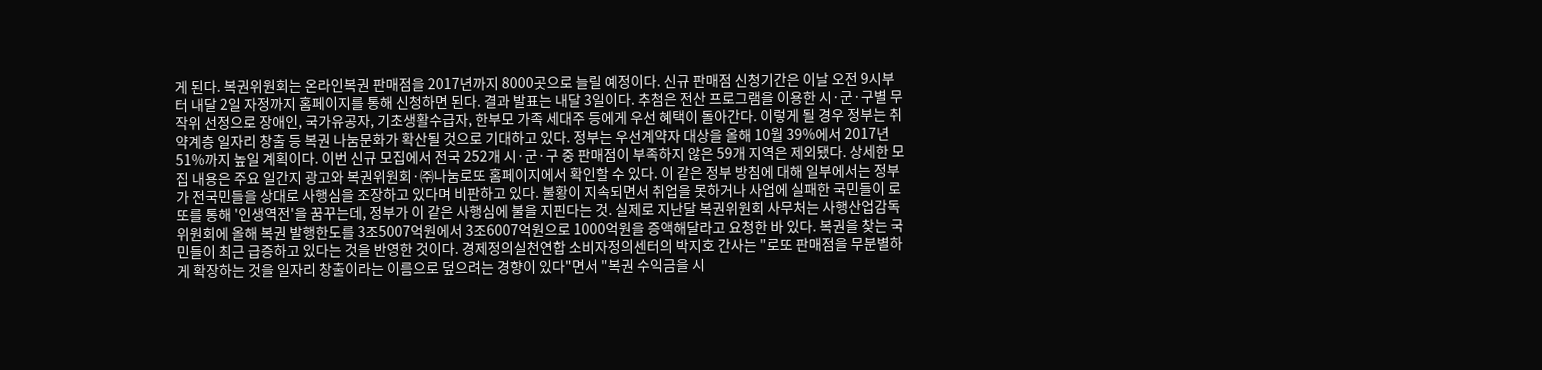게 된다. 복권위원회는 온라인복권 판매점을 2017년까지 8000곳으로 늘릴 예정이다. 신규 판매점 신청기간은 이날 오전 9시부터 내달 2일 자정까지 홈페이지를 통해 신청하면 된다. 결과 발표는 내달 3일이다. 추첨은 전산 프로그램을 이용한 시·군·구별 무작위 선정으로 장애인, 국가유공자, 기초생활수급자, 한부모 가족 세대주 등에게 우선 혜택이 돌아간다. 이렇게 될 경우 정부는 취약계층 일자리 창출 등 복권 나눔문화가 확산될 것으로 기대하고 있다. 정부는 우선계약자 대상을 올해 10월 39%에서 2017년 51%까지 높일 계획이다. 이번 신규 모집에서 전국 252개 시·군·구 중 판매점이 부족하지 않은 59개 지역은 제외됐다. 상세한 모집 내용은 주요 일간지 광고와 복권위원회·㈜나눔로또 홈페이지에서 확인할 수 있다. 이 같은 정부 방침에 대해 일부에서는 정부가 전국민들을 상대로 사행심을 조장하고 있다며 비판하고 있다. 불황이 지속되면서 취업을 못하거나 사업에 실패한 국민들이 로또를 통해 '인생역전'을 꿈꾸는데, 정부가 이 같은 사행심에 불을 지핀다는 것. 실제로 지난달 복권위원회 사무처는 사행산업감독위원회에 올해 복권 발행한도를 3조5007억원에서 3조6007억원으로 1000억원을 증액해달라고 요청한 바 있다. 복권을 찾는 국민들이 최근 급증하고 있다는 것을 반영한 것이다. 경제정의실천연합 소비자정의센터의 박지호 간사는 "로또 판매점을 무분별하게 확장하는 것을 일자리 창출이라는 이름으로 덮으려는 경향이 있다"면서 "복권 수익금을 시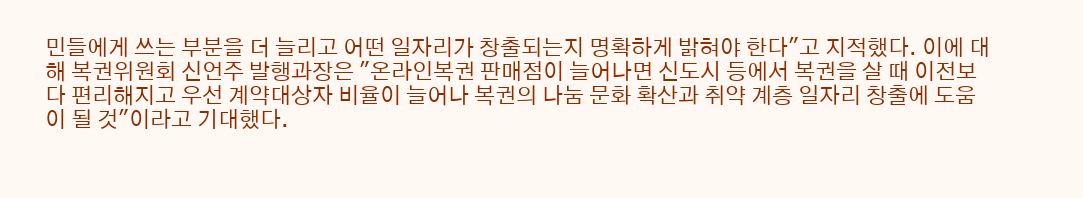민들에게 쓰는 부분을 더 늘리고 어떤 일자리가 창출되는지 명확하게 밝혀야 한다"고 지적했다. 이에 대해 복권위원회 신언주 발행과장은 "온라인복권 판매점이 늘어나면 신도시 등에서 복권을 살 때 이전보다 편리해지고 우선 계약대상자 비율이 늘어나 복권의 나눔 문화 확산과 취약 계층 일자리 창출에 도움이 될 것"이라고 기대했다.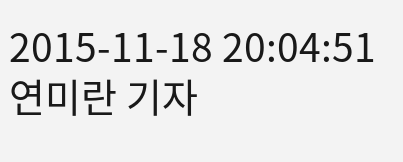2015-11-18 20:04:51 연미란 기자